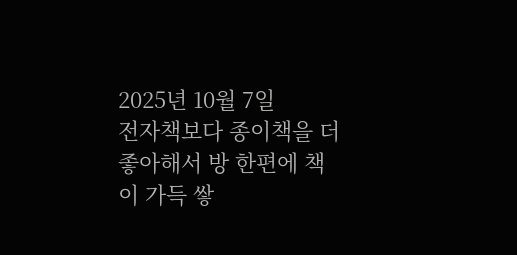2025년 10월 7일
전자책보다 종이책을 더 좋아해서 방 한편에 책이 가득 쌓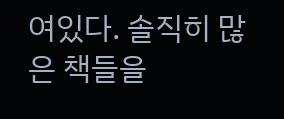여있다. 솔직히 많은 책들을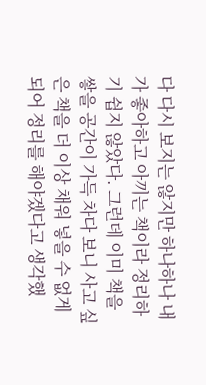다 다시 보지는 않지만 하나하나 내가 좋아하고 아끼는 책이라 정리하기 쉽지 않았다. 그런데 이미 책을 쌓을 공간이 가득 차다 보니 사고 싶은 책을 더 이상 채워 넣을 수 없게 되어 정리를 해야겠다고 생각했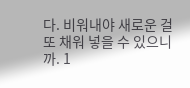다. 비워내야 새로운 걸 또 채워 넣을 수 있으니까. 1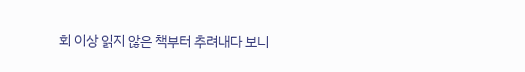회 이상 읽지 않은 책부터 추려내다 보니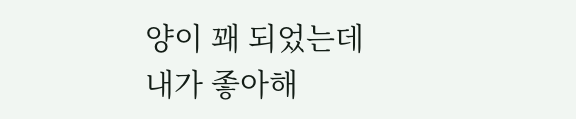양이 꽤 되었는데 내가 좋아해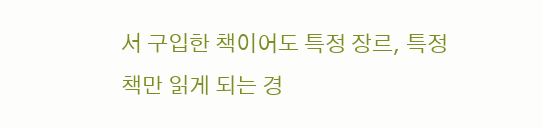서 구입한 책이어도 특정 장르, 특정 책만 읽게 되는 경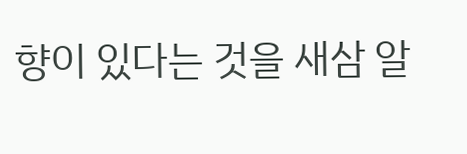향이 있다는 것을 새삼 알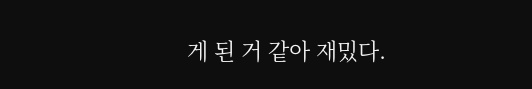게 된 거 같아 재밌다.